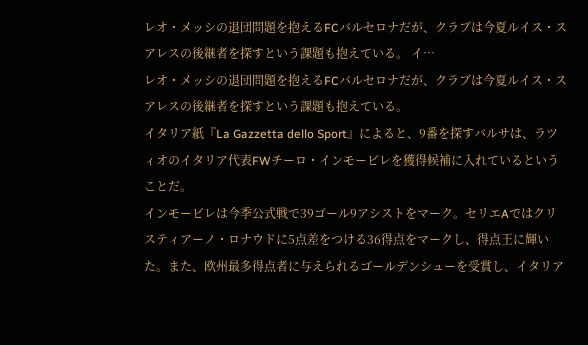レオ・メッシの退団問題を抱えるFCバルセロナだが、クラブは今夏ルイス・スアレスの後継者を探すという課題も抱えている。 イ…
レオ・メッシの退団問題を抱えるFCバルセロナだが、クラブは今夏ルイス・スアレスの後継者を探すという課題も抱えている。
イタリア紙『La Gazzetta dello Sport』によると、9番を探すバルサは、ラツィオのイタリア代表FWチーロ・インモービレを獲得候補に入れているということだ。
インモービレは今季公式戦で39ゴール9アシストをマーク。セリエAではクリスティアーノ・ロナウドに5点差をつける36得点をマークし、得点王に輝いた。また、欧州最多得点者に与えられるゴールデンシューを受賞し、イタリア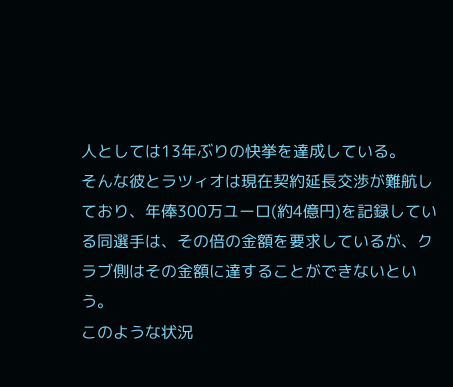人としては13年ぶりの快挙を達成している。
そんな彼とラツィオは現在契約延長交渉が難航しており、年俸300万ユーロ(約4億円)を記録している同選手は、その倍の金額を要求しているが、クラブ側はその金額に達することができないという。
このような状況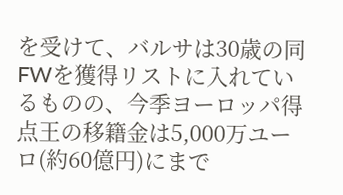を受けて、バルサは30歳の同FWを獲得リストに入れているものの、今季ヨーロッパ得点王の移籍金は5,000万ユーロ(約60億円)にまで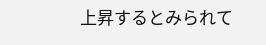上昇するとみられて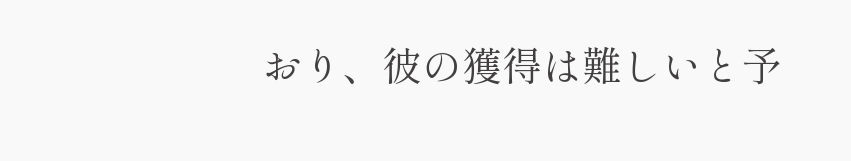おり、彼の獲得は難しいと予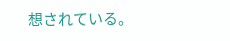想されている。